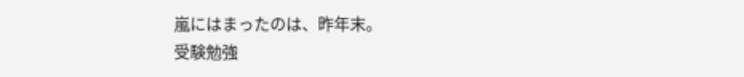嵐にはまったのは、昨年末。
受験勉強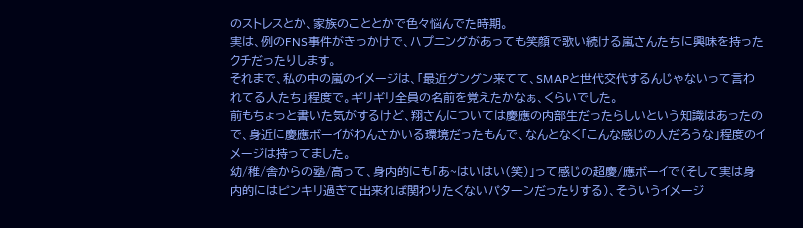のストレスとか、家族のこととかで色々悩んでた時期。
実は、例のFNS事件がきっかけで、ハプニングがあっても笑顔で歌い続ける嵐さんたちに興味を持ったクチだったりします。
それまで、私の中の嵐のイメージは、「最近グングン来てて、SMAPと世代交代するんじゃないって言われてる人たち」程度で。ギリギリ全員の名前を覚えたかなぁ、くらいでした。
前もちょっと書いた気がするけど、翔さんについては慶應の内部生だったらしいという知識はあったので、身近に慶應ボーイがわんさかいる環境だったもんで、なんとなく「こんな感じの人だろうな」程度のイメージは持ってました。
幼/稚/舎からの塾/高って、身内的にも「あ~はいはい(笑)」って感じの超慶/應ボーイで(そして実は身内的にはピンキリ過ぎて出来れば関わりたくないパターンだったりする)、そういうイメージ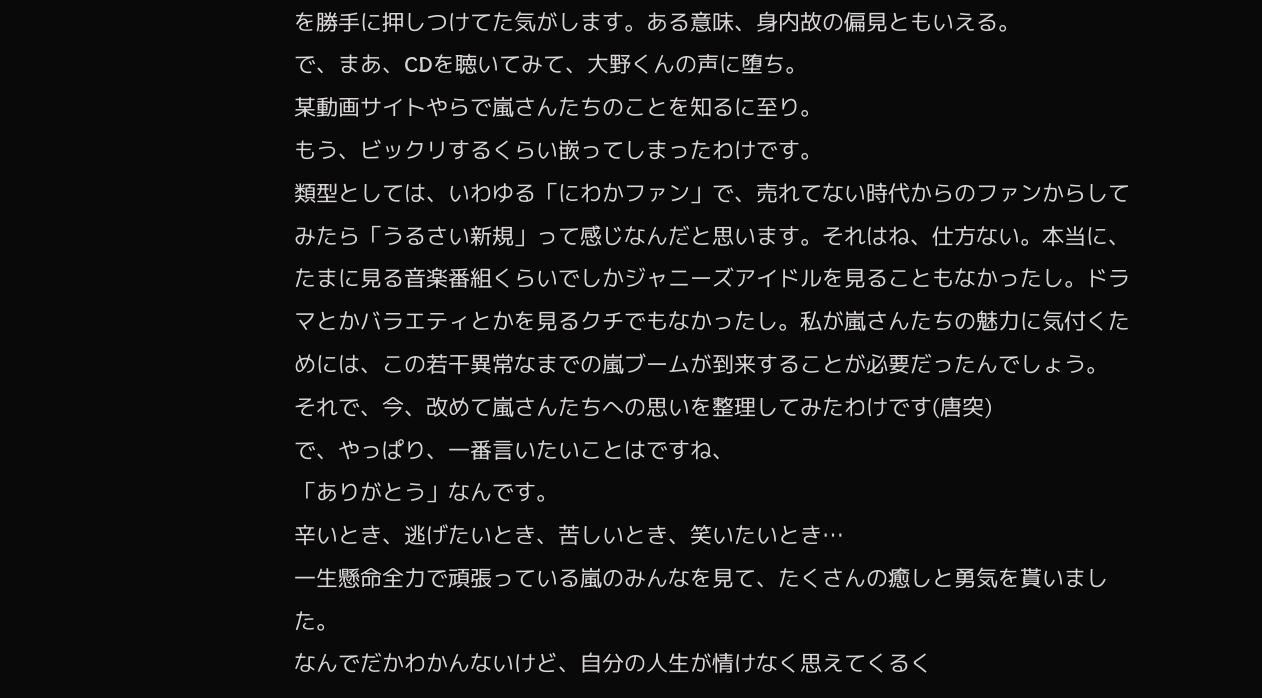を勝手に押しつけてた気がします。ある意味、身内故の偏見ともいえる。
で、まあ、CDを聴いてみて、大野くんの声に堕ち。
某動画サイトやらで嵐さんたちのことを知るに至り。
もう、ビックリするくらい嵌ってしまったわけです。
類型としては、いわゆる「にわかファン」で、売れてない時代からのファンからしてみたら「うるさい新規」って感じなんだと思います。それはね、仕方ない。本当に、たまに見る音楽番組くらいでしかジャニーズアイドルを見ることもなかったし。ドラマとかバラエティとかを見るクチでもなかったし。私が嵐さんたちの魅力に気付くためには、この若干異常なまでの嵐ブームが到来することが必要だったんでしょう。
それで、今、改めて嵐さんたちへの思いを整理してみたわけです(唐突)
で、やっぱり、一番言いたいことはですね、
「ありがとう」なんです。
辛いとき、逃げたいとき、苦しいとき、笑いたいとき…
一生懸命全力で頑張っている嵐のみんなを見て、たくさんの癒しと勇気を貰いました。
なんでだかわかんないけど、自分の人生が情けなく思えてくるく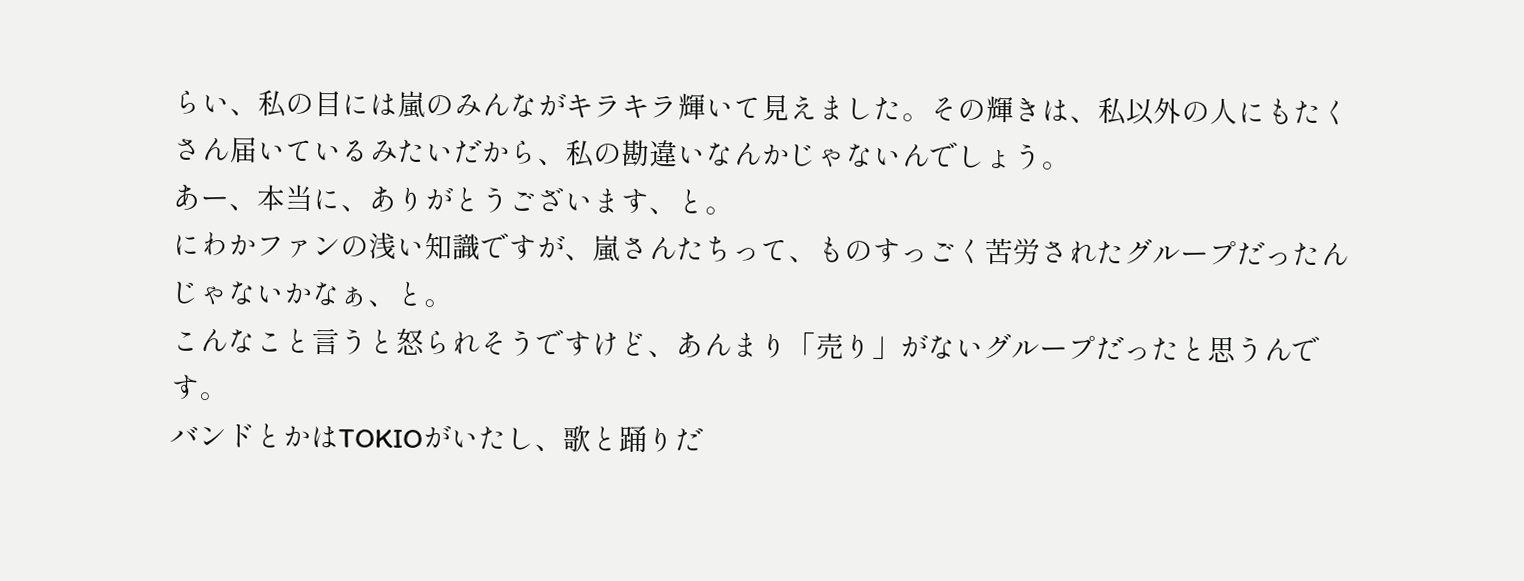らい、私の目には嵐のみんながキラキラ輝いて見えました。その輝きは、私以外の人にもたくさん届いているみたいだから、私の勘違いなんかじゃないんでしょう。
あー、本当に、ありがとうございます、と。
にわかファンの浅い知識ですが、嵐さんたちって、ものすっごく苦労されたグループだったんじゃないかなぁ、と。
こんなこと言うと怒られそうですけど、あんまり「売り」がないグループだったと思うんです。
バンドとかはTOKIOがいたし、歌と踊りだ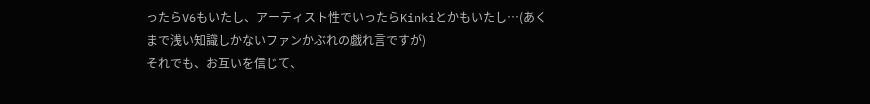ったらV6もいたし、アーティスト性でいったらKinkiとかもいたし…(あくまで浅い知識しかないファンかぶれの戯れ言ですが)
それでも、お互いを信じて、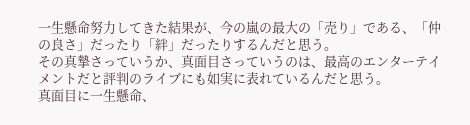一生懸命努力してきた結果が、今の嵐の最大の「売り」である、「仲の良さ」だったり「絆」だったりするんだと思う。
その真摯さっていうか、真面目さっていうのは、最高のエンターテイメントだと評判のライブにも如実に表れているんだと思う。
真面目に一生懸命、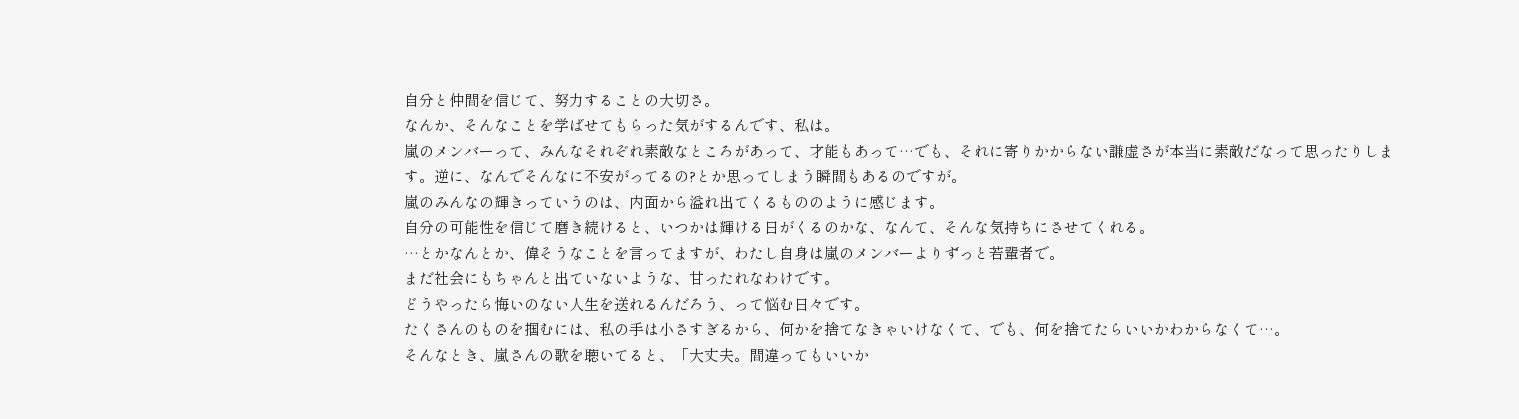自分と仲間を信じて、努力することの大切さ。
なんか、そんなことを学ばせてもらった気がするんです、私は。
嵐のメンバーって、みんなそれぞれ素敵なところがあって、才能もあって…でも、それに寄りかからない謙虚さが本当に素敵だなって思ったりします。逆に、なんでそんなに不安がってるの?とか思ってしまう瞬間もあるのですが。
嵐のみんなの輝きっていうのは、内面から溢れ出てくるもののように感じます。
自分の可能性を信じて磨き続けると、いつかは輝ける日がくるのかな、なんて、そんな気持ちにさせてくれる。
…とかなんとか、偉そうなことを言ってますが、わたし自身は嵐のメンバーよりずっと若輩者で。
まだ社会にもちゃんと出ていないような、甘ったれなわけです。
どうやったら悔いのない人生を送れるんだろう、って悩む日々です。
たくさんのものを掴むには、私の手は小さすぎるから、何かを捨てなきゃいけなくて、でも、何を捨てたらいいかわからなくて…。
そんなとき、嵐さんの歌を聴いてると、「大丈夫。間違ってもいいか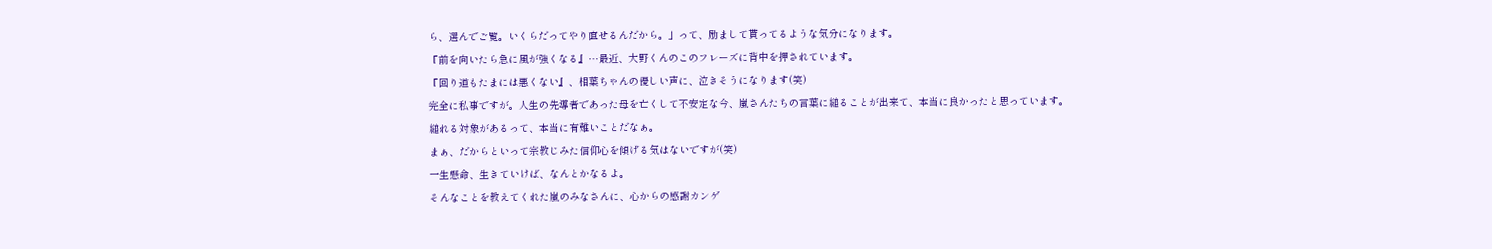ら、選んでご覧。いくらだってやり直せるんだから。」って、励まして貰ってるような気分になります。
『前を向いたら急に風が強くなる』…最近、大野くんのこのフレーズに背中を押されています。
『回り道もたまには悪くない』、相葉ちゃんの優しい声に、泣きそうになります(笑)
完全に私事ですが。人生の先導者であった母を亡くして不安定な今、嵐さんたちの言葉に縋ることが出来て、本当に良かったと思っています。
縋れる対象があるって、本当に有難いことだなぁ。
まぁ、だからといって宗教じみた信仰心を傾げる気はないですが(笑)
一生懸命、生きていけば、なんとかなるよ。
そんなことを教えてくれた嵐のみなさんに、心からの感謝カンゲ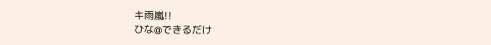キ雨嵐!!
ひな@できるだけ